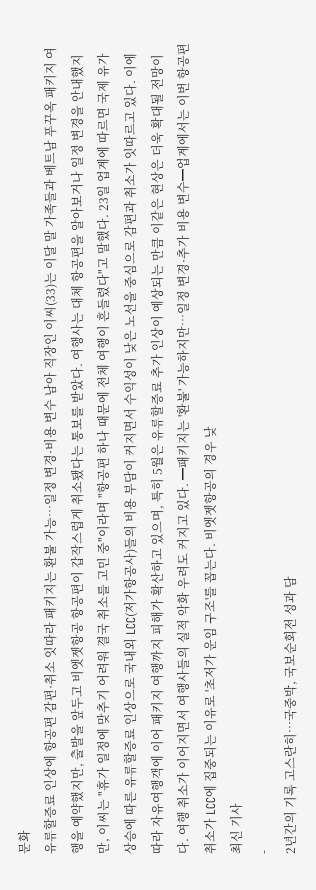문화
유류할증료 인상에 항공편 감편·취소 잇따라 패키지는 환불 가능…일정 변경·비용 변수 남아 직장인 이씨(33)는 이달 말 가족들과 베트남 푸꾸옥 패키지 여행을 예약했지만, 출발을 앞두고 비엣젯항공 항공편이 갑작스럽게 취소됐다는 통보를 받았다. 여행사는 대체 항공편을 알아보거나 일정 변경을 안내했지만, 이씨는 "휴가 일정에 맞추기 어려워 결국 취소를 고민 중"이라며 "항공편 하나 때문에 전체 여행이 흔들렸다"고 말했다. 23일 업계에 따르면 국제 유가 상승에 따른 유류할증료 인상으로 국내외 LCC(저가항공사)들의 비용 부담이 커지면서 수익성이 낮은 노선을 중심으로 감편과 취소가 잇따르고 있다. 이에 따라 자유여행객에 이어 패키지 여행까지 피해가 확산하고 있으며, 특히 5월은 유류할증료 추가 인상이 예상되는 만큼 이같은 현상은 더욱 확대될 전망이다. 여행 취소가 이어지면서 여행사들의 실적 악화 우려도 커지고 있다. ━패키지는 '환불' 가능하지만…일정 변경·추가 비용 변수━업계에서는 이번 항공편 취소가 LCC에 집중되는 이유로 '초저가 운임 구조'를 꼽는다. 비엣젯항공의 경우 낮
최신 기사
-
2년간의 기록 고스란히…국중박, 국보순회전 성과 담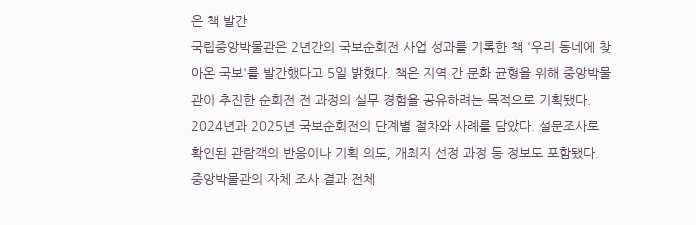은 책 발간
국립중앙박물관은 2년간의 국보순회전 사업 성과를 기록한 책 '우리 동네에 찾아온 국보'를 발간했다고 5일 밝혔다. 책은 지역 간 문화 균형을 위해 중앙박물관이 추진한 순회전 전 과정의 실무 경험을 공유하려는 목적으로 기획됐다. 2024년과 2025년 국보순회전의 단계별 절차와 사례를 담았다. 설문조사로 확인된 관람객의 반응이나 기획 의도, 개최지 선정 과정 등 정보도 포함됐다. 중앙박물관의 자체 조사 결과 전체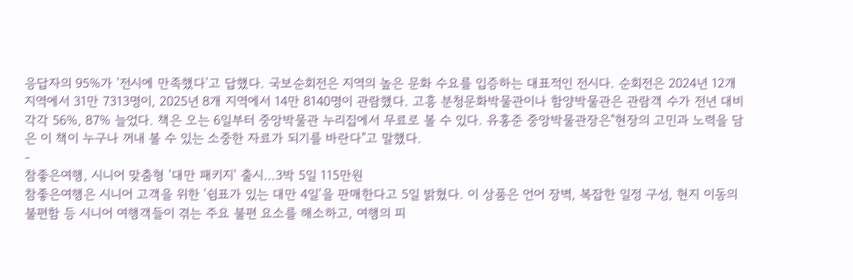응답자의 95%가 '전시에 만족했다'고 답했다. 국보순회전은 지역의 높은 문화 수요를 입증하는 대표적인 전시다. 순회전은 2024년 12개 지역에서 31만 7313명이, 2025년 8개 지역에서 14만 8140명이 관람했다. 고흥 분청문화박물관이나 함양박물관은 관람객 수가 전년 대비 각각 56%, 87% 늘었다. 책은 오는 6일부터 중앙박물관 누리집에서 무료로 볼 수 있다. 유홍준 중앙박물관장은"현장의 고민과 노력을 담은 이 책이 누구나 꺼내 볼 수 있는 소중한 자료가 되기를 바란다"고 말했다.
-
참좋은여행, 시니어 맞춤형 '대만 패키지' 출시…3박 5일 115만원
참좋은여행은 시니어 고객을 위한 '쉼표가 있는 대만 4일'을 판매한다고 5일 밝혔다. 이 상품은 언어 장벽, 복잡한 일정 구성, 현지 이동의 불편함 등 시니어 여행객들이 겪는 주요 불편 요소를 해소하고, 여행의 피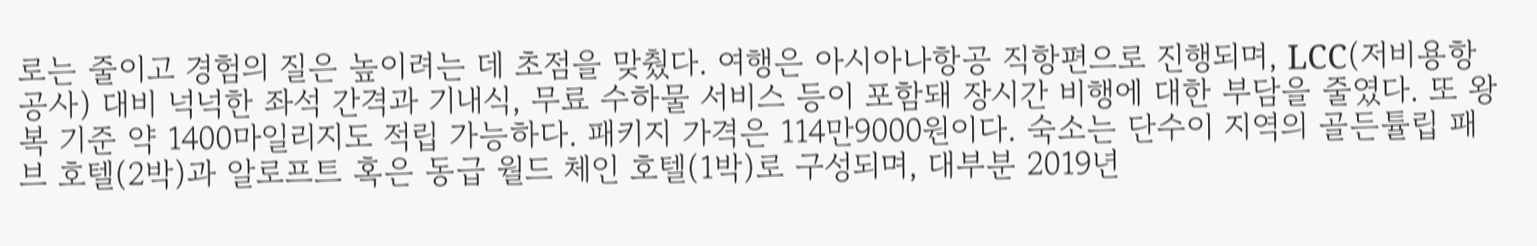로는 줄이고 경험의 질은 높이려는 데 초점을 맞췄다. 여행은 아시아나항공 직항편으로 진행되며, LCC(저비용항공사) 대비 넉넉한 좌석 간격과 기내식, 무료 수하물 서비스 등이 포함돼 장시간 비행에 대한 부담을 줄였다. 또 왕복 기준 약 1400마일리지도 적립 가능하다. 패키지 가격은 114만9000원이다. 숙소는 단수이 지역의 골든튤립 패브 호텔(2박)과 알로프트 혹은 동급 월드 체인 호텔(1박)로 구성되며, 대부분 2019년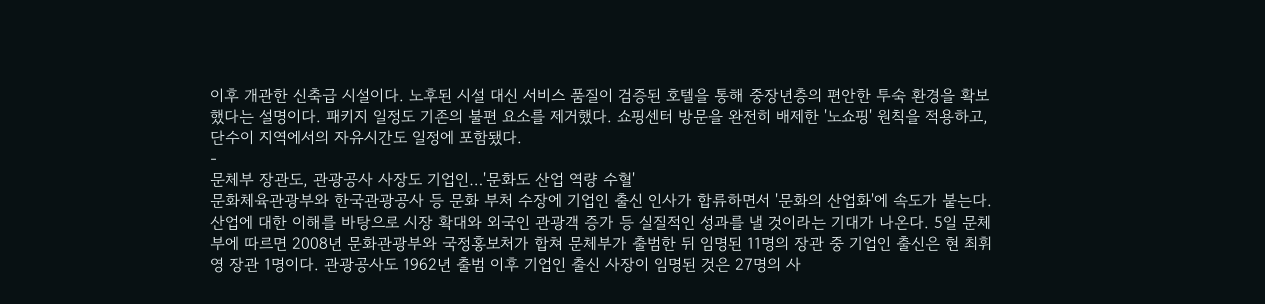이후 개관한 신축급 시설이다. 노후된 시설 대신 서비스 품질이 검증된 호텔을 통해 중장년층의 편안한 투숙 환경을 확보했다는 설명이다. 패키지 일정도 기존의 불편 요소를 제거했다. 쇼핑센터 방문을 완전히 배제한 '노쇼핑' 원칙을 적용하고, 단수이 지역에서의 자유시간도 일정에 포함됐다.
-
문체부 장관도, 관광공사 사장도 기업인…'문화도 산업 역량 수혈'
문화체육관광부와 한국관광공사 등 문화 부처 수장에 기업인 출신 인사가 합류하면서 '문화의 산업화'에 속도가 붙는다. 산업에 대한 이해를 바탕으로 시장 확대와 외국인 관광객 증가 등 실질적인 성과를 낼 것이라는 기대가 나온다. 5일 문체부에 따르면 2008년 문화관광부와 국정홍보처가 합쳐 문체부가 출범한 뒤 임명된 11명의 장관 중 기업인 출신은 현 최휘영 장관 1명이다. 관광공사도 1962년 출범 이후 기업인 출신 사장이 임명된 것은 27명의 사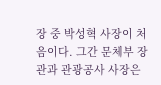장 중 박성혁 사장이 처음이다. 그간 문체부 장관과 관광공사 사장은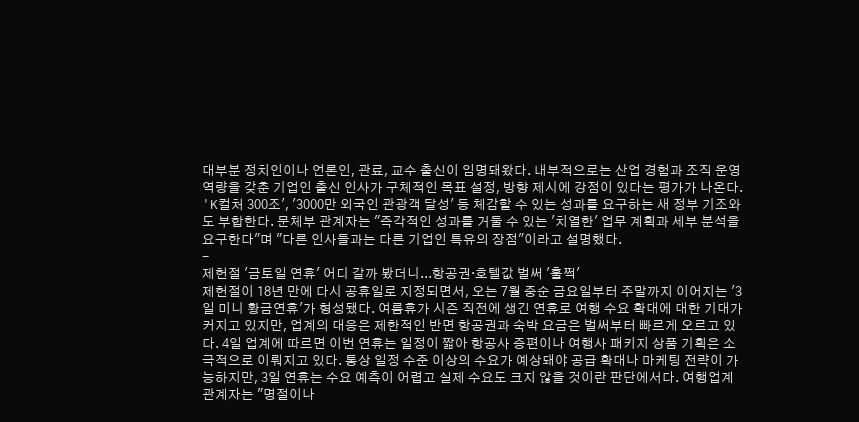대부분 정치인이나 언론인, 관료, 교수 출신이 임명돼왔다. 내부적으로는 산업 경험과 조직 운영 역량을 갖춘 기업인 출신 인사가 구체적인 목표 설정, 방향 제시에 강점이 있다는 평가가 나온다. 'K컬처 300조', '3000만 외국인 관광객 달성' 등 체감할 수 있는 성과를 요구하는 새 정부 기조와도 부합한다. 문체부 관계자는 "즉각적인 성과를 거둘 수 있는 '치열한' 업무 계획과 세부 분석을 요구한다"며 "다른 인사들과는 다른 기업인 특유의 장점"이라고 설명했다.
-
제헌절 '금토일 연휴' 어디 갈까 봤더니...항공권·호텔값 벌써 '훌쩍'
제헌절이 18년 만에 다시 공휴일로 지정되면서, 오는 7월 중순 금요일부터 주말까지 이어지는 '3일 미니 황금연휴'가 형성됐다. 여름휴가 시즌 직전에 생긴 연휴로 여행 수요 확대에 대한 기대가 커지고 있지만, 업계의 대응은 제한적인 반면 항공권과 숙박 요금은 벌써부터 빠르게 오르고 있다. 4일 업계에 따르면 이번 연휴는 일정이 짧아 항공사 증편이나 여행사 패키지 상품 기획은 소극적으로 이뤄지고 있다. 통상 일정 수준 이상의 수요가 예상돼야 공급 확대나 마케팅 전략이 가능하지만, 3일 연휴는 수요 예측이 어렵고 실제 수요도 크지 않을 것이란 판단에서다. 여행업계 관계자는 "명절이나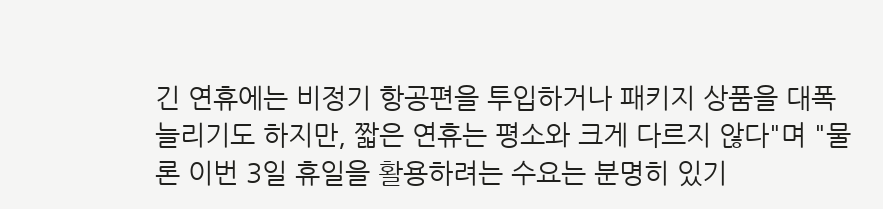긴 연휴에는 비정기 항공편을 투입하거나 패키지 상품을 대폭 늘리기도 하지만, 짧은 연휴는 평소와 크게 다르지 않다"며 "물론 이번 3일 휴일을 활용하려는 수요는 분명히 있기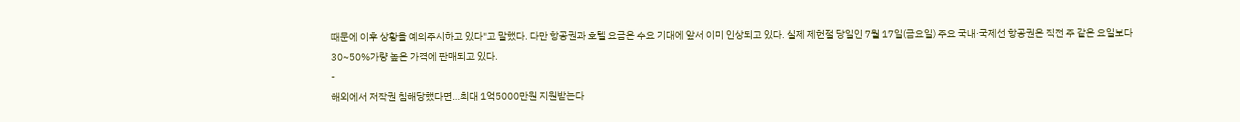때문에 이후 상황을 예의주시하고 있다"고 말했다. 다만 항공권과 호텔 요금은 수요 기대에 앞서 이미 인상되고 있다. 실제 제헌절 당일인 7월 17일(금요일) 주요 국내·국제선 항공권은 직전 주 같은 요일보다 30~50%가량 높은 가격에 판매되고 있다.
-
해외에서 저작권 침해당했다면…최대 1억5000만원 지원받는다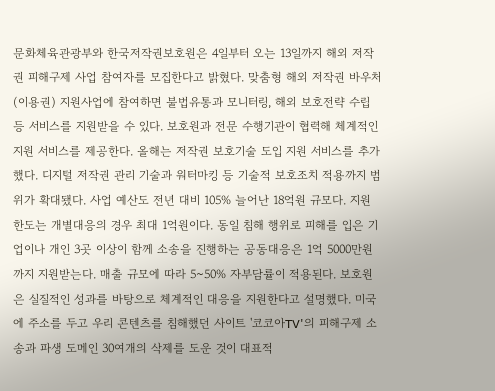문화체육관광부와 한국저작권보호원은 4일부터 오는 13일까지 해외 저작권 피해구제 사업 참여자를 모집한다고 밝혔다. 맞춤형 해외 저작권 바우처(이용권) 지원사업에 참여하면 불법유통과 모니터링, 해외 보호전략 수립 등 서비스를 지원받을 수 있다. 보호원과 전문 수행기관이 협력해 체계적인 지원 서비스를 제공한다. 올해는 저작권 보호기술 도입 지원 서비스를 추가했다. 디지털 저작권 관리 기술과 워터마킹 등 기술적 보호조치 적용까지 범위가 확대됐다. 사업 예산도 전년 대비 105% 늘어난 18억원 규모다. 지원 한도는 개별대응의 경우 최대 1억원이다. 동일 침해 행위로 피해를 입은 기업이나 개인 3곳 이상이 함께 소송을 진행하는 공동대응은 1억 5000만원까지 지원받는다. 매출 규모에 따라 5~50% 자부담률이 적용된다. 보호원은 실질적인 성과를 바탕으로 체계적인 대응을 지원한다고 설명했다. 미국에 주소를 두고 우리 콘텐츠를 침해했던 사이트 '코코아TV'의 피해구제 소송과 파생 도메인 30여개의 삭제를 도운 것이 대표적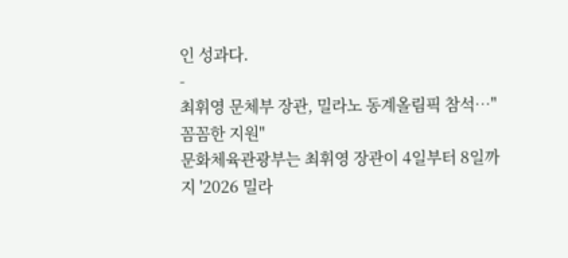인 성과다.
-
최휘영 문체부 장관, 밀라노 동계올림픽 참석…"꼼꼼한 지원"
문화체육관광부는 최휘영 장관이 4일부터 8일까지 '2026 밀라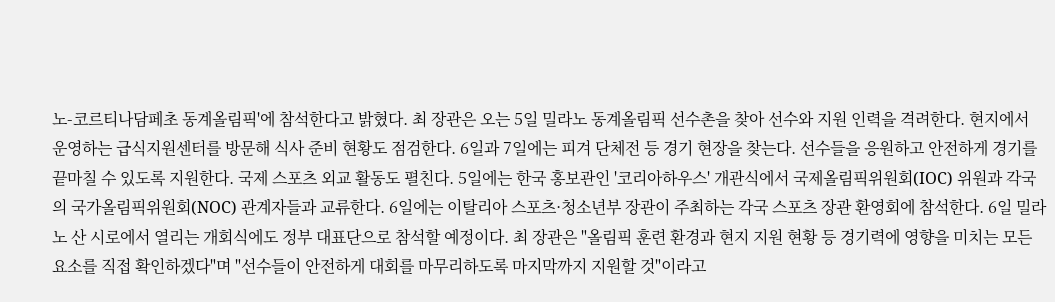노-코르티나담페초 동계올림픽'에 참석한다고 밝혔다. 최 장관은 오는 5일 밀라노 동계올림픽 선수촌을 찾아 선수와 지원 인력을 격려한다. 현지에서 운영하는 급식지원센터를 방문해 식사 준비 현황도 점검한다. 6일과 7일에는 피겨 단체전 등 경기 현장을 찾는다. 선수들을 응원하고 안전하게 경기를 끝마칠 수 있도록 지원한다. 국제 스포츠 외교 활동도 펼친다. 5일에는 한국 홍보관인 '코리아하우스' 개관식에서 국제올림픽위원회(IOC) 위원과 각국의 국가올림픽위원회(NOC) 관계자들과 교류한다. 6일에는 이탈리아 스포츠·청소년부 장관이 주최하는 각국 스포츠 장관 환영회에 참석한다. 6일 밀라노 산 시로에서 열리는 개회식에도 정부 대표단으로 참석할 예정이다. 최 장관은 "올림픽 훈련 환경과 현지 지원 현황 등 경기력에 영향을 미치는 모든 요소를 직접 확인하겠다"며 "선수들이 안전하게 대회를 마무리하도록 마지막까지 지원할 것"이라고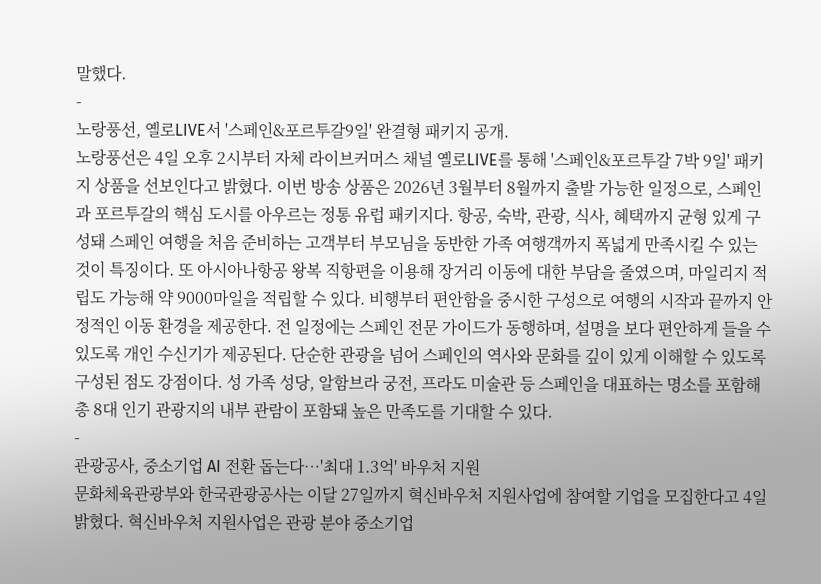말했다.
-
노랑풍선, 옐로LIVE서 '스페인&포르투갈9일' 완결형 패키지 공개.
노랑풍선은 4일 오후 2시부터 자체 라이브커머스 채널 옐로LIVE를 통해 '스페인&포르투갈 7박 9일' 패키지 상품을 선보인다고 밝혔다. 이번 방송 상품은 2026년 3월부터 8월까지 출발 가능한 일정으로, 스페인과 포르투갈의 핵심 도시를 아우르는 정통 유럽 패키지다. 항공, 숙박, 관광, 식사, 혜택까지 균형 있게 구성돼 스페인 여행을 처음 준비하는 고객부터 부모님을 동반한 가족 여행객까지 폭넓게 만족시킬 수 있는 것이 특징이다. 또 아시아나항공 왕복 직항편을 이용해 장거리 이동에 대한 부담을 줄였으며, 마일리지 적립도 가능해 약 9000마일을 적립할 수 있다. 비행부터 편안함을 중시한 구성으로 여행의 시작과 끝까지 안정적인 이동 환경을 제공한다. 전 일정에는 스페인 전문 가이드가 동행하며, 설명을 보다 편안하게 들을 수 있도록 개인 수신기가 제공된다. 단순한 관광을 넘어 스페인의 역사와 문화를 깊이 있게 이해할 수 있도록 구성된 점도 강점이다. 성 가족 성당, 알함브라 궁전, 프라도 미술관 등 스페인을 대표하는 명소를 포함해 총 8대 인기 관광지의 내부 관람이 포함돼 높은 만족도를 기대할 수 있다.
-
관광공사, 중소기업 AI 전환 돕는다…'최대 1.3억' 바우처 지원
문화체육관광부와 한국관광공사는 이달 27일까지 혁신바우처 지원사업에 참여할 기업을 모집한다고 4일 밝혔다. 혁신바우처 지원사업은 관광 분야 중소기업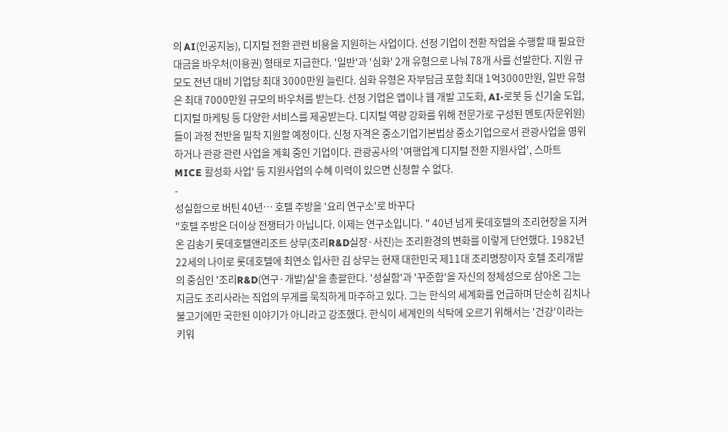의 AI(인공지능), 디지털 전환 관련 비용을 지원하는 사업이다. 선정 기업이 전환 작업을 수행할 때 필요한 대금을 바우처(이용권) 형태로 지급한다. '일반'과 '심화' 2개 유형으로 나눠 78개 사를 선발한다. 지원 규모도 전년 대비 기업당 최대 3000만원 늘린다. 심화 유형은 자부담금 포함 최대 1억3000만원, 일반 유형은 최대 7000만원 규모의 바우처를 받는다. 선정 기업은 앱이나 웹 개발 고도화, AI·로봇 등 신기술 도입, 디지털 마케팅 등 다양한 서비스를 제공받는다. 디지털 역량 강화를 위해 전문가로 구성된 멘토(자문위원)들이 과정 전반을 밀착 지원할 예정이다. 신청 자격은 중소기업기본법상 중소기업으로서 관광사업을 영위하거나 관광 관련 사업을 계획 중인 기업이다. 관광공사의 '여행업계 디지털 전환 지원사업', 스마트 MICE 활성화 사업' 등 지원사업의 수혜 이력이 있으면 신청할 수 없다.
-
성실함으로 버틴 40년… 호텔 주방을 '요리 연구소'로 바꾸다
"호텔 주방은 더이상 전쟁터가 아닙니다. 이제는 연구소입니다. " 40년 넘게 롯데호텔의 조리현장을 지켜온 김송기 롯데호텔앤리조트 상무(조리R&D실장·사진)는 조리환경의 변화를 이렇게 단언했다. 1982년 22세의 나이로 롯데호텔에 최연소 입사한 김 상무는 현재 대한민국 제11대 조리명장이자 호텔 조리개발의 중심인 '조리R&D(연구·개발)실'을 총괄한다. '성실함'과 '꾸준함'을 자신의 정체성으로 삼아온 그는 지금도 조리사라는 직업의 무게를 묵직하게 마주하고 있다. 그는 한식의 세계화를 언급하며 단순히 김치나 불고기에만 국한된 이야기가 아니라고 강조했다. 한식이 세계인의 식탁에 오르기 위해서는 '건강'이라는 키워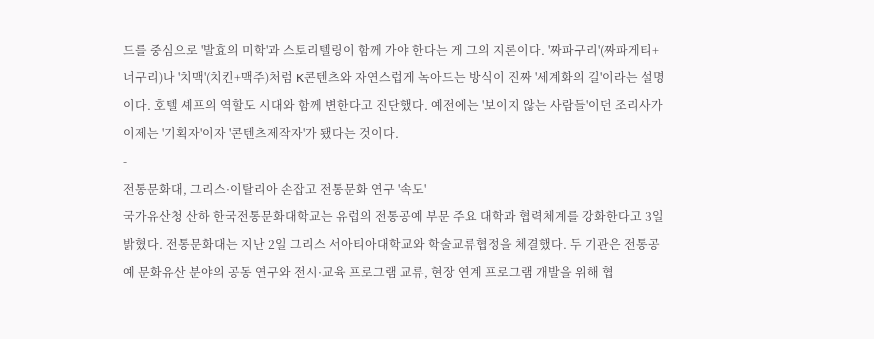드를 중심으로 '발효의 미학'과 스토리텔링이 함께 가야 한다는 게 그의 지론이다. '짜파구리'(짜파게티+너구리)나 '치맥'(치킨+맥주)처럼 K콘텐츠와 자연스럽게 녹아드는 방식이 진짜 '세계화의 길'이라는 설명이다. 호텔 셰프의 역할도 시대와 함께 변한다고 진단했다. 예전에는 '보이지 않는 사람들'이던 조리사가 이제는 '기획자'이자 '콘텐츠제작자'가 됐다는 것이다.
-
전통문화대, 그리스·이탈리아 손잡고 전통문화 연구 '속도'
국가유산청 산하 한국전통문화대학교는 유럽의 전통공예 부문 주요 대학과 협력체계를 강화한다고 3일 밝혔다. 전통문화대는 지난 2일 그리스 서아티아대학교와 학술교류협정을 체결했다. 두 기관은 전통공예 문화유산 분야의 공동 연구와 전시·교육 프로그램 교류, 현장 연계 프로그램 개발을 위해 협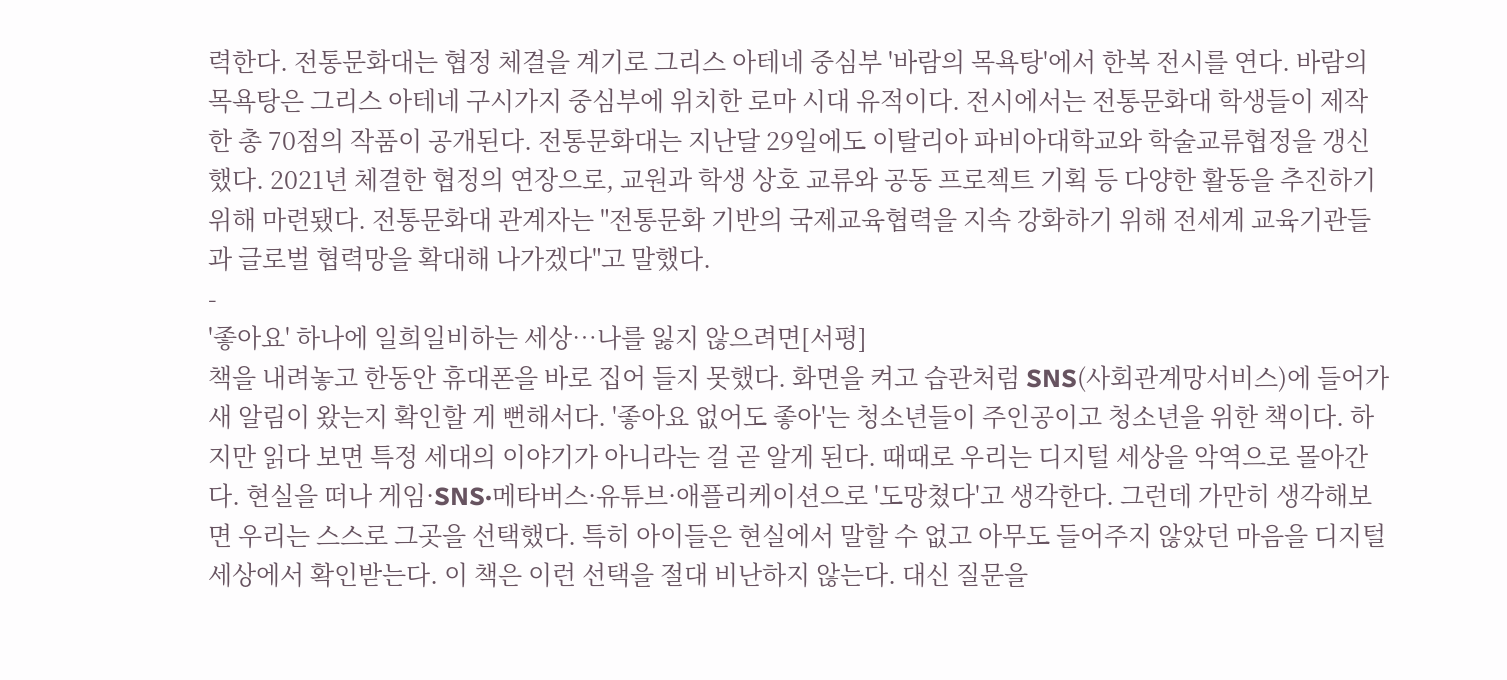력한다. 전통문화대는 협정 체결을 계기로 그리스 아테네 중심부 '바람의 목욕탕'에서 한복 전시를 연다. 바람의 목욕탕은 그리스 아테네 구시가지 중심부에 위치한 로마 시대 유적이다. 전시에서는 전통문화대 학생들이 제작한 총 70점의 작품이 공개된다. 전통문화대는 지난달 29일에도 이탈리아 파비아대학교와 학술교류협정을 갱신했다. 2021년 체결한 협정의 연장으로, 교원과 학생 상호 교류와 공동 프로젝트 기획 등 다양한 활동을 추진하기 위해 마련됐다. 전통문화대 관계자는 "전통문화 기반의 국제교육협력을 지속 강화하기 위해 전세계 교육기관들과 글로벌 협력망을 확대해 나가겠다"고 말했다.
-
'좋아요' 하나에 일희일비하는 세상…나를 잃지 않으려면[서평]
책을 내려놓고 한동안 휴대폰을 바로 집어 들지 못했다. 화면을 켜고 습관처럼 SNS(사회관계망서비스)에 들어가 새 알림이 왔는지 확인할 게 뻔해서다. '좋아요 없어도 좋아'는 청소년들이 주인공이고 청소년을 위한 책이다. 하지만 읽다 보면 특정 세대의 이야기가 아니라는 걸 곧 알게 된다. 때때로 우리는 디지털 세상을 악역으로 몰아간다. 현실을 떠나 게임·SNS·메타버스·유튜브·애플리케이션으로 '도망쳤다'고 생각한다. 그런데 가만히 생각해보면 우리는 스스로 그곳을 선택했다. 특히 아이들은 현실에서 말할 수 없고 아무도 들어주지 않았던 마음을 디지털 세상에서 확인받는다. 이 책은 이런 선택을 절대 비난하지 않는다. 대신 질문을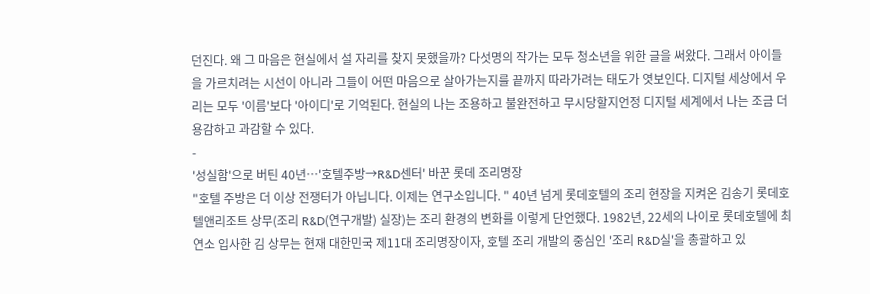던진다. 왜 그 마음은 현실에서 설 자리를 찾지 못했을까? 다섯명의 작가는 모두 청소년을 위한 글을 써왔다. 그래서 아이들을 가르치려는 시선이 아니라 그들이 어떤 마음으로 살아가는지를 끝까지 따라가려는 태도가 엿보인다. 디지털 세상에서 우리는 모두 '이름'보다 '아이디'로 기억된다. 현실의 나는 조용하고 불완전하고 무시당할지언정 디지털 세계에서 나는 조금 더 용감하고 과감할 수 있다.
-
'성실함'으로 버틴 40년…'호텔주방→R&D센터' 바꾼 롯데 조리명장
"호텔 주방은 더 이상 전쟁터가 아닙니다. 이제는 연구소입니다. " 40년 넘게 롯데호텔의 조리 현장을 지켜온 김송기 롯데호텔앤리조트 상무(조리 R&D(연구개발) 실장)는 조리 환경의 변화를 이렇게 단언했다. 1982년, 22세의 나이로 롯데호텔에 최연소 입사한 김 상무는 현재 대한민국 제11대 조리명장이자, 호텔 조리 개발의 중심인 '조리 R&D실'을 총괄하고 있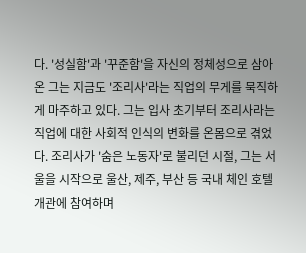다. '성실함'과 '꾸준함'을 자신의 정체성으로 삼아온 그는 지금도 '조리사'라는 직업의 무게를 묵직하게 마주하고 있다. 그는 입사 초기부터 조리사라는 직업에 대한 사회적 인식의 변화를 온몸으로 겪었다. 조리사가 '숨은 노동자'로 불리던 시절, 그는 서울을 시작으로 울산, 제주, 부산 등 국내 체인 호텔 개관에 참여하며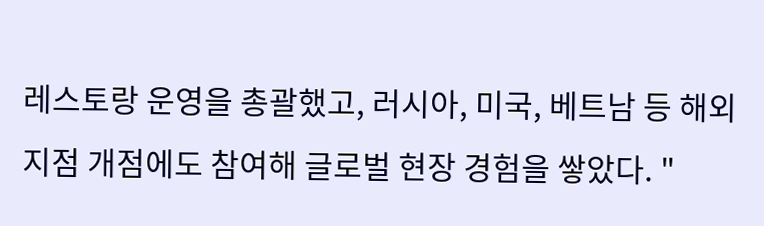레스토랑 운영을 총괄했고, 러시아, 미국, 베트남 등 해외 지점 개점에도 참여해 글로벌 현장 경험을 쌓았다. "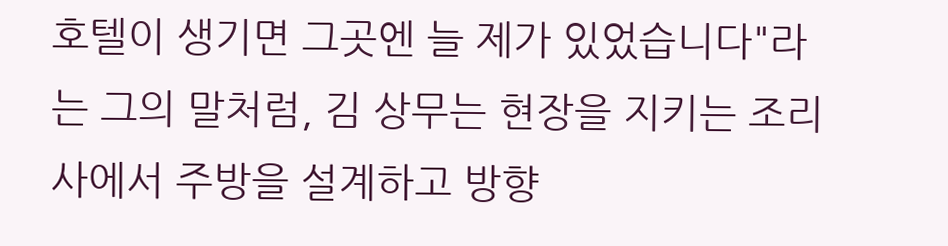호텔이 생기면 그곳엔 늘 제가 있었습니다"라는 그의 말처럼, 김 상무는 현장을 지키는 조리사에서 주방을 설계하고 방향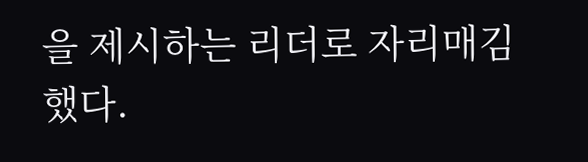을 제시하는 리더로 자리매김했다.